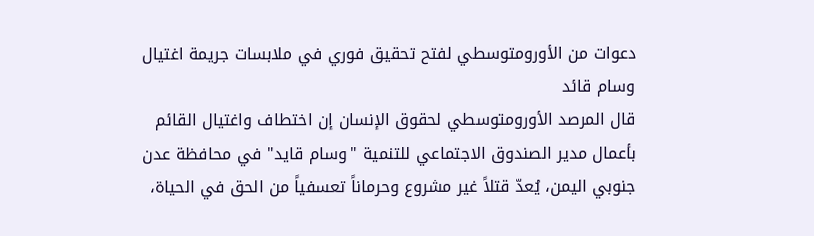دعوات من الأورومتوسطي لفتح تحقيق فوري في ملابسات جريمة اغتيال وسام قائد
قال المرصد الأورومتوسطي لحقوق الإنسان إن اختطاف واغتيال القائم بأعمال مدير الصندوق الاجتماعي للتنمية "وسام قايد" في محافظة عدن جنوبي اليمن، يُعدّ قتلاً غير مشروع وحرماناً تعسفياً من الحق في الحياة،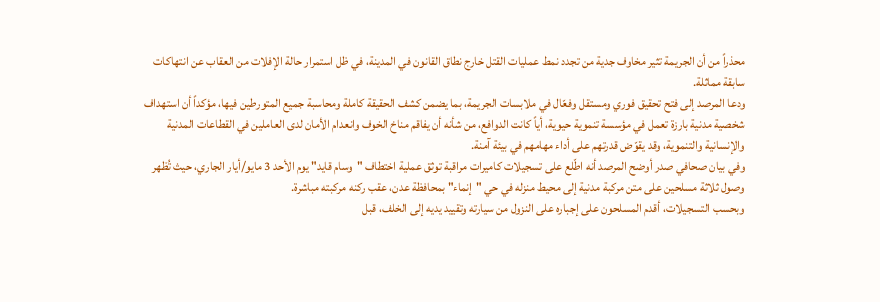محذراً من أن الجريمة تثير مخاوف جدية من تجدد نمط عمليات القتل خارج نطاق القانون في المدينة، في ظل استمرار حالة الإفلات من العقاب عن انتهاكات سابقة مماثلة.
ودعا المرصد إلى فتح تحقيق فوري ومستقل وفعّال في ملابسات الجريمة، بما يضمن كشف الحقيقة كاملة ومحاسبة جميع المتورطين فيها، مؤكداً أن استهداف شخصية مدنية بارزة تعمل في مؤسسة تنموية حيوية، أياً كانت الدوافع، من شأنه أن يفاقم مناخ الخوف وانعدام الأمان لدى العاملين في القطاعات المدنية والإنسانية والتنموية، وقد يقوّض قدرتهم على أداء مهامهم في بيئة آمنة.
وفي بيان صحافي صدر أوضح المرصد أنه اطّلع على تسجيلات كاميرات مراقبة توثق عملية اختطاف "وسام قايد" يوم الأحد 3 مايو/أيار الجاري، حيث تُظهر وصول ثلاثة مسلحين على متن مركبة مدنية إلى محيط منزله في حي "إنماء" بمحافظة عدن، عقب ركنه مركبته مباشرة.
وبحسب التسجيلات، أقدم المسلحون على إجباره على النزول من سيارته وتقييد يديه إلى الخلف، قبل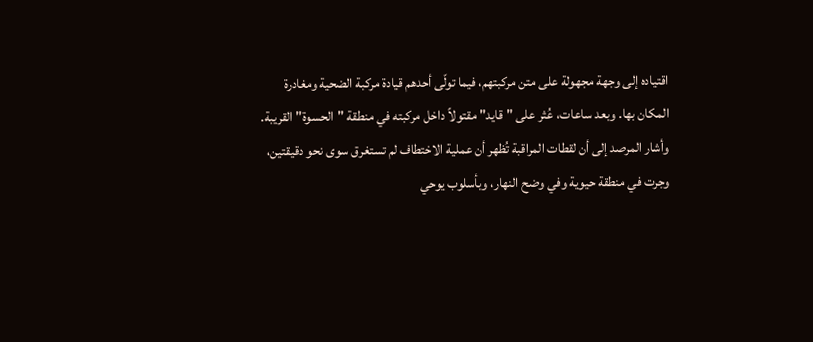اقتياده إلى وجهة مجهولة على متن مركبتهم، فيما تولّى أحدهم قيادة مركبة الضحية ومغادرة المكان بها. وبعد ساعات، عُثر على "قايد" مقتولاً داخل مركبته في منطقة "الحسوة" القريبة.
وأشار المرصد إلى أن لقطات المراقبة تُظهر أن عملية الاختطاف لم تستغرق سوى نحو دقيقتين، وجرت في منطقة حيوية وفي وضح النهار، وبأسلوب يوحي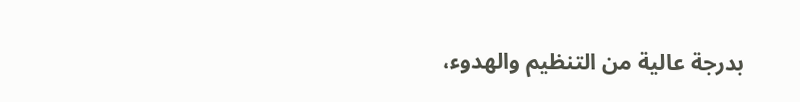بدرجة عالية من التنظيم والهدوء،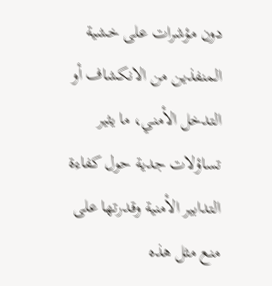دون مؤشرات على خشية المنفذين من الانكشاف أو التدخل الأمني، ما يثير تساؤلات جدية حول كفاءة التدابير الأمنية وقدرتها على منع مثل هذه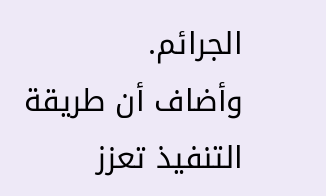الجرائم.
وأضاف أن طريقة التنفيذ تعزز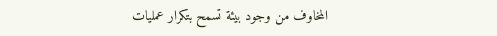المخاوف من وجود بيئة تسمح بتكرار عمليات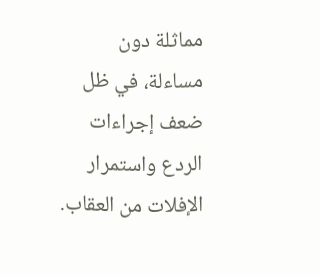مماثلة دون مساءلة، في ظل ضعف إجراءات الردع واستمرار الإفلات من العقاب.